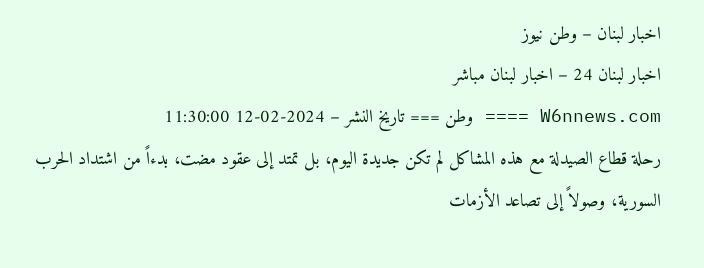اخبار لبنان – وطن نيوز
اخبار لبنان 24 – اخبار لبنان مباشر
W6nnews.com ==== وطن === تاريخ النشر – 2024-02-12 11:30:00
رحلة قطاع الصيدلة مع هذه المشاكل لم تكن جديدة اليوم، بل تمتد إلى عقود مضت، بدءاً من اشتداد الحرب السورية، وصولاً إلى تصاعد الأزمات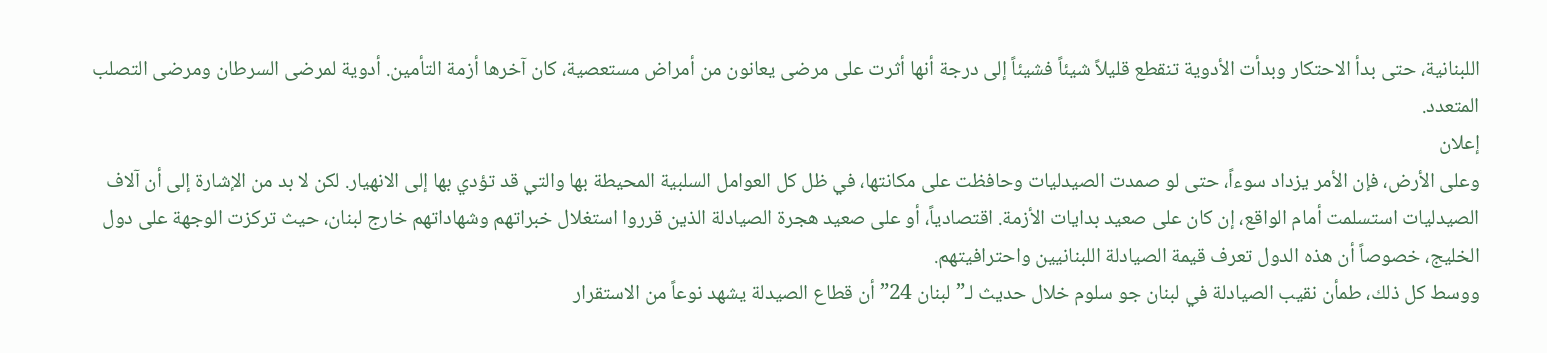اللبنانية، حتى بدأ الاحتكار وبدأت الأدوية تنقطع قليلاً شيئاً فشيئاً إلى درجة أنها أثرت على مرضى يعانون من أمراض مستعصية، كان آخرها أزمة التأمين. أدوية لمرضى السرطان ومرضى التصلب المتعدد.
إعلان
وعلى الأرض، فإن الأمر يزداد سوءاً، حتى لو صمدت الصيدليات وحافظت على مكانتها، في ظل كل العوامل السلبية المحيطة بها والتي قد تؤدي بها إلى الانهيار. لكن لا بد من الإشارة إلى أن آلاف الصيدليات استسلمت أمام الواقع، إن كان على صعيد بدايات الأزمة. اقتصادياً، أو على صعيد هجرة الصيادلة الذين قرروا استغلال خبراتهم وشهاداتهم خارج لبنان، حيث تركزت الوجهة على دول الخليج، خصوصاً أن هذه الدول تعرف قيمة الصيادلة اللبنانيين واحترافيتهم.
ووسط كل ذلك، طمأن نقيب الصيادلة في لبنان جو سلوم خلال حديث لـ”لبنان 24” أن قطاع الصيدلة يشهد نوعاً من الاستقرار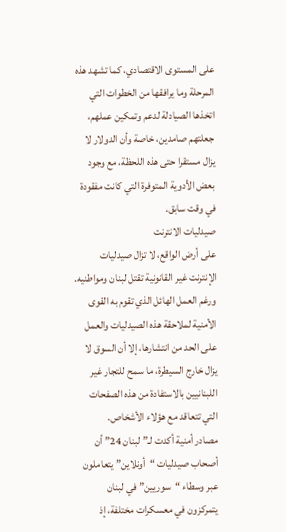على المستوى الاقتصادي، كما تشهد هذه المرحلة وما يرافقها من الخطوات التي اتخذها الصيادلة لدعم وتمكين عملهم، جعلتهم صامدين، خاصة وأن الدولار لا يزال مستقرا حتى هذه اللحظة، مع وجود بعض الأدوية المتوفرة التي كانت مفقودة في وقت سابق.
صيدليات الانترنت
على أرض الواقع، لا تزال صيدليات الإنترنت غير القانونية تقتل لبنان ومواطنيه. ورغم العمل الهائل الذي تقوم به القوى الأمنية لملاحقة هذه الصيدليات والعمل على الحد من انتشارها، إلا أن السوق لا يزال خارج السيطرة، ما سمح للتجار غير اللبنانيين بالاستفادة من هذه الصفحات التي تتعاقد مع هؤلاء الأشخاص.
مصادر أمنية أكدت لـ”لبنان 24” أن أصحاب صيدليات “أونلاين” يتعاملون عبر وسطاء “سوريين” في لبنان يتمركزون في معسكرات مختلفة، إذ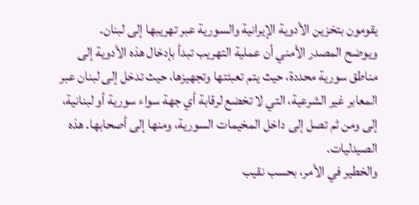يقومون بتخزين الأدوية الإيرانية والسورية عبر تهريبها إلى لبنان.
ويوضح المصدر الأمني أن عملية التهريب تبدأ بإدخال هذه الأدوية إلى مناطق سورية محددة، حيث يتم تعبئتها وتجهيزها، حيث تدخل إلى لبنان عبر المعابر غير الشرعية، التي لا تخضع لرقابة أي جهة سواء سورية أو لبنانية، إلى ومن ثم تصل إلى داخل المخيمات السورية، ومنها إلى أصحابها. هذه الصيدليات.
والخطير في الأمر، بحسب نقيب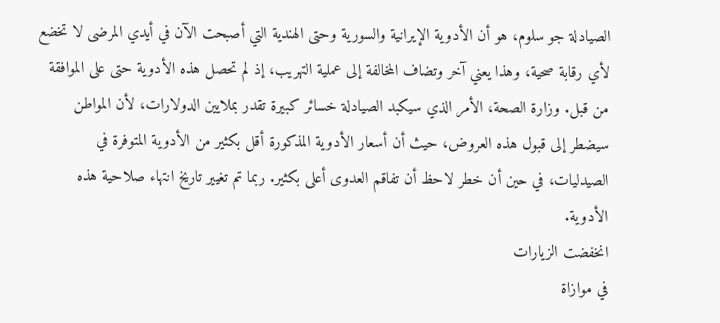الصيادلة جو سلوم، هو أن الأدوية الإيرانية والسورية وحتى الهندية التي أصبحت الآن في أيدي المرضى لا تخضع لأي رقابة صحية، وهذا يعني آخر وتضاف المخالفة إلى عملية التهريب، إذ لم تحصل هذه الأدوية حتى على الموافقة من قبل. وزارة الصحة، الأمر الذي سيكبد الصيادلة خسائر كبيرة تقدر بملايين الدولارات، لأن المواطن سيضطر إلى قبول هذه العروض، حيث أن أسعار الأدوية المذكورة أقل بكثير من الأدوية المتوفرة في الصيدليات، في حين أن خطر لاحظ أن تفاقم العدوى أعلى بكثير. ربما تم تغيير تاريخ انتهاء صلاحية هذه الأدوية.
انخفضت الزيارات
في موازاة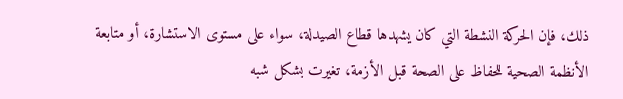ذلك، فإن الحركة النشطة التي كان يشهدها قطاع الصيدلة، سواء على مستوى الاستشارة، أو متابعة الأنظمة الصحية للحفاظ على الصحة قبل الأزمة، تغيرت بشكل شبه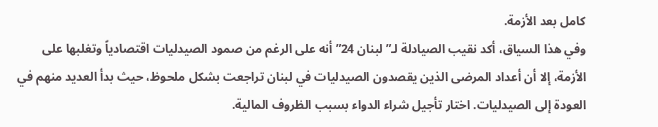كامل بعد الأزمة.
وفي هذا السياق، أكد نقيب الصيادلة لـ”لبنان 24” أنه على الرغم من صمود الصيدليات اقتصادياً وتغلبها على الأزمة، إلا أن أعداد المرضى الذين يقصدون الصيدليات في لبنان تراجعت بشكل ملحوظ، حيث بدأ العديد منهم في العودة إلى الصيدليات. اختار تأجيل شراء الدواء بسبب الظروف المالية.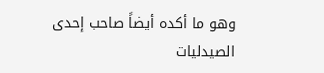وهو ما أكده أيضاً صاحب إحدى الصيدليات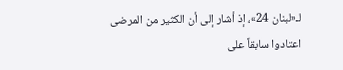لـ«لبنان 24»، إذ أشار إلى أن الكثير من المرضى اعتادوا سابقاً على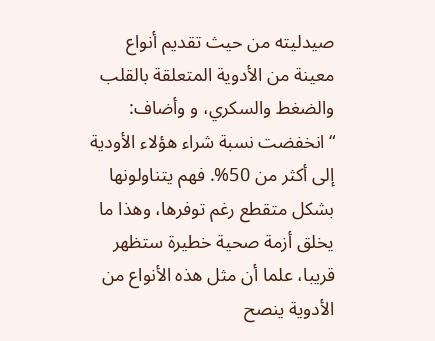صيدليته من حيث تقديم أنواع معينة من الأدوية المتعلقة بالقلب والضغط والسكري، و وأضاف: “انخفضت نسبة شراء هؤلاء الأودية إلى أكثر من 50%. فهم يتناولونها بشكل متقطع رغم توفرها، وهذا ما يخلق أزمة صحية خطيرة ستظهر قريبا، علما أن مثل هذه الأنواع من الأدوية ينصح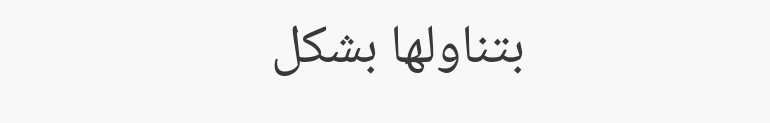بتناولها بشكل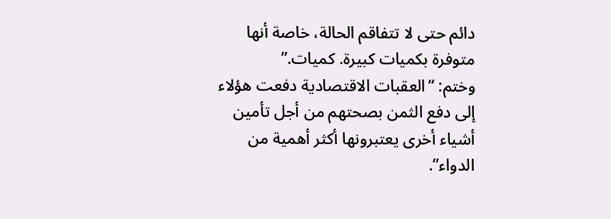دائم حتى لا تتفاقم الحالة، خاصة أنها متوفرة بكميات كبيرة. كميات.”
وختم: “العقبات الاقتصادية دفعت هؤلاء إلى دفع الثمن بصحتهم من أجل تأمين أشياء أخرى يعتبرونها أكثر أهمية من الدواء”.